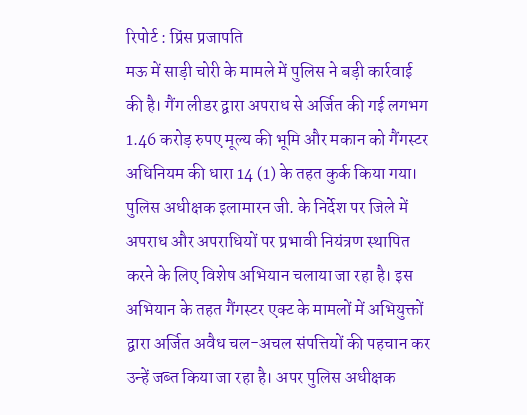रिपोर्ट : प्रिंस प्रजापति
मऊ में साड़ी चोरी के मामले में पुलिस ने बड़ी कार्रवाई की है। गैंग लीडर द्वारा अपराध से अर्जित की गई लगभग 1.46 करोड़ रुपए मूल्य की भूमि और मकान को गैंगस्टर अधिनियम की धारा 14 (1) के तहत कुर्क किया गया।
पुलिस अधीक्षक इलामारन जी. के निर्देश पर जिले में अपराध और अपराधियों पर प्रभावी नियंत्रण स्थापित करने के लिए विशेष अभियान चलाया जा रहा है। इस अभियान के तहत गैंगस्टर एक्ट के मामलों में अभियुक्तों द्वारा अर्जित अवैध चल-अचल संपत्तियों की पहचान कर उन्हें जब्त किया जा रहा है। अपर पुलिस अधीक्षक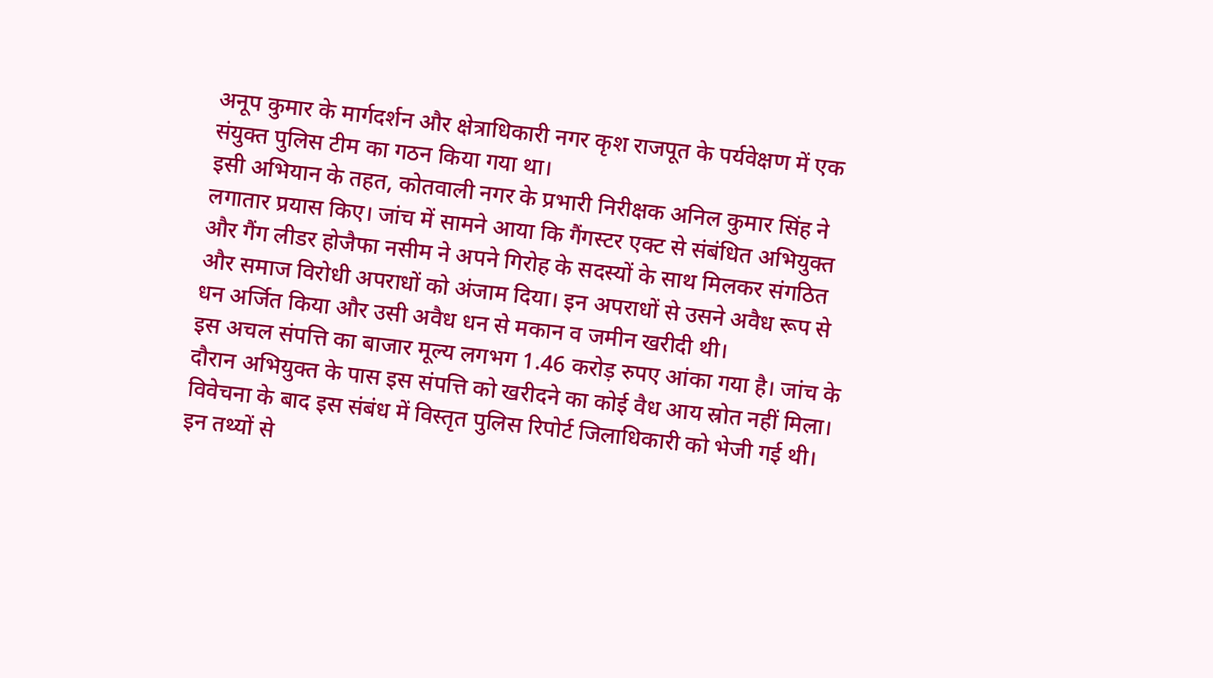अनूप कुमार के मार्गदर्शन और क्षेत्राधिकारी नगर कृश राजपूत के पर्यवेक्षण में एक संयुक्त पुलिस टीम का गठन किया गया था।
इसी अभियान के तहत, कोतवाली नगर के प्रभारी निरीक्षक अनिल कुमार सिंह ने लगातार प्रयास किए। जांच में सामने आया कि गैंगस्टर एक्ट से संबंधित अभियुक्त और गैंग लीडर होजैफा नसीम ने अपने गिरोह के सदस्यों के साथ मिलकर संगठित और समाज विरोधी अपराधों को अंजाम दिया। इन अपराधों से उसने अवैध रूप से धन अर्जित किया और उसी अवैध धन से मकान व जमीन खरीदी थी।
इस अचल संपत्ति का बाजार मूल्य लगभग 1.46 करोड़ रुपए आंका गया है। जांच के दौरान अभियुक्त के पास इस संपत्ति को खरीदने का कोई वैध आय स्रोत नहीं मिला। विवेचना के बाद इस संबंध में विस्तृत पुलिस रिपोर्ट जिलाधिकारी को भेजी गई थी।
इन तथ्यों से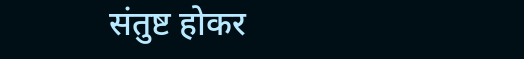संतुष्ट होकर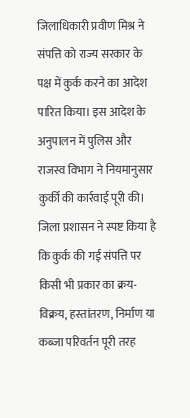जिलाधिकारी प्रवीण मिश्र ने संपत्ति को राज्य सरकार के पक्ष में कुर्क करने का आदेश पारित किया। इस आदेश के अनुपालन में पुलिस और राजस्व विभाग ने नियमानुसार कुर्की की कार्रवाई पूरी की। जिला प्रशासन ने स्पष्ट किया है कि कुर्क की गई संपत्ति पर किसी भी प्रकार का क्रय-विक्रय, हस्तांतरण, निर्माण या कब्जा परिवर्तन पूरी तरह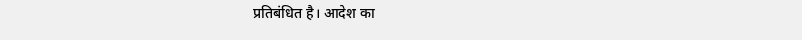प्रतिबंधित है। आदेश का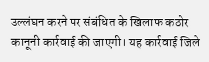उल्लंघन करने पर संबंधित के खिलाफ कठोर कानूनी कार्रवाई की जाएगी। यह कार्रवाई जिले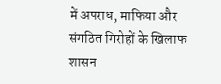में अपराध, माफिया और संगठित गिरोहों के खिलाफ शासन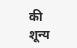की शून्य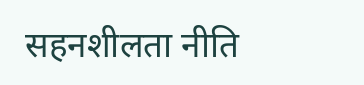सहनशीलता नीति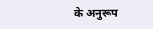के अनुरूप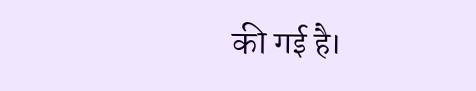की गई है।